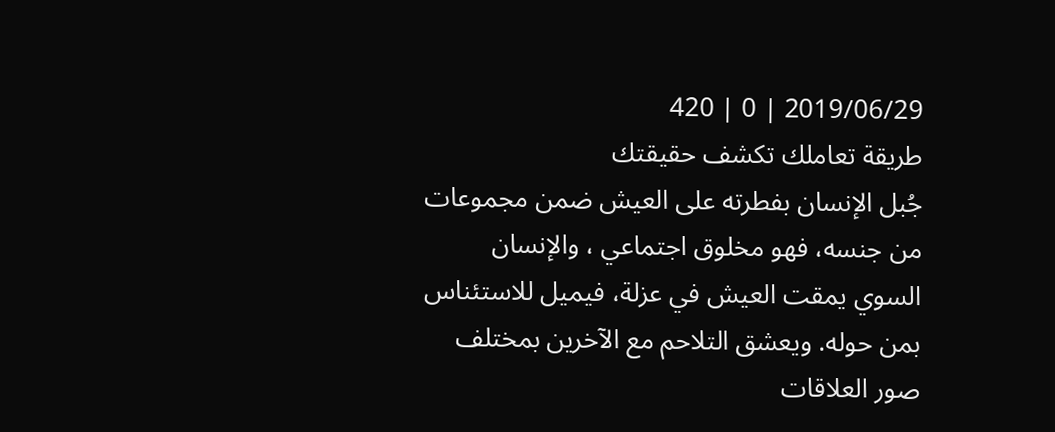2019/06/29 | 0 | 420
طريقة تعاملك تكشف حقيقتك
جُبل الإنسان بفطرته على العيش ضمن مجموعات من جنسه، فهو مخلوق اجتماعي ، والإنسان السوي يمقت العيش في عزلة، فيميل للاستئناس بمن حوله. ويعشق التلاحم مع الآخرين بمختلف صور العلاقات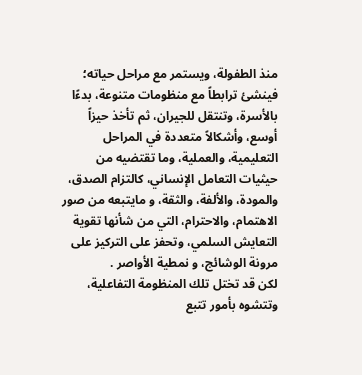منذ الطفولة، ويستمر مع مراحل حياته؛ فينشئ ترابطاً مع منظومات متنوعة، بدءًا بالأسرة، وتنتقل للجيران، ثم تأخذ حيزاً أوسع، وأشكالاً متعددة في المراحل التعليمية، والعملية، وما تقتضيه من حيثيات التعامل الإنساني، كالتزام الصدق، والمودة، والألفة، والثقة، و مايتبعه من صور الاهتمام، والاحترام، التي من شأنها تقوية التعايش السلمي، وتحفز على التركيز على مرونة الوشائج، و نمطية الأواصر .
لكن قد تختل تلك المنظومة التفاعلية، وتتشوه بأمور تتبع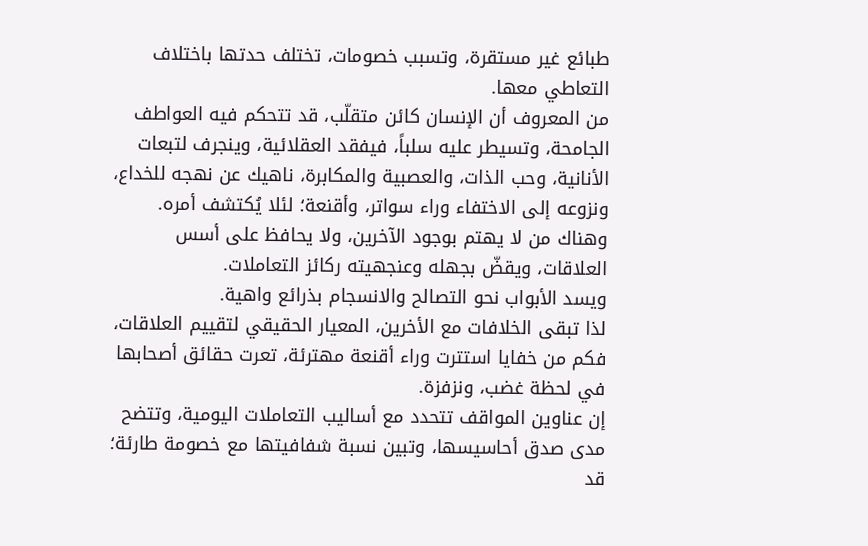طبائع غير مستقرة، وتسبب خصومات، تختلف حدتها باختلاف التعاطي معها.
من المعروف أن الإنسان كائن متقلّب، قد تتحكم فيه العواطف الجامحة، وتسيطر عليه سلباً، فيفقد العقلائية، وينجرف لتبعات الأنانية، وحب الذات، والعصبية والمكابرة، ناهيك عن نهجه للخداع، ونزوعه إلى الاختفاء وراء سواتر، وأقنعة؛ لئلا يُكتشف أمره.
وهناك من لا يهتم بوجود الآخرين، ولا يحافظ على أسس العلاقات، ويقضّ بجهله وعنجهيته ركائز التعاملات.
ويسد الأبواب نحو التصالح والانسجام بذرائع واهية.
لذا تبقى الخلافات مع الأخرين، المعيار الحقيقي لتقييم العلاقات، فكم من خفايا استترت وراء أقنعة مهترئة، تعرت حقائق أصحابها في لحظة غضب، ونزفزة.
إن عناوين المواقف تتحدد مع أساليب التعاملات اليومية، وتتضح مدى صدق أحاسيسها، وتبين نسبة شفافيتها مع خصومة طارئة؛ قد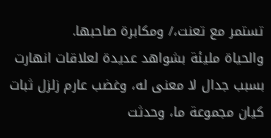تستمر مع تعنت،/ ومكابرة صاحبها.
والحياة مليئة بشواهد عديدة لعلاقات انهارت بسبب جدال لا معنى له، وغضب عارم زلزل ثبات كيان مجموعة ما، وحدثت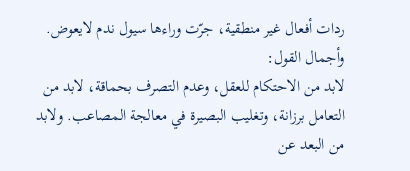ردات أفعال غير منطقية، جرّت وراءها سيول ندم لايعوض.
وأجمال القول:
لابد من الاحتكام للعقل، وعدم التصرف بحماقة، لابد من التعامل برزانة، وتغليب البصيرة في معالجة المصاعب. ولابد من البعد عن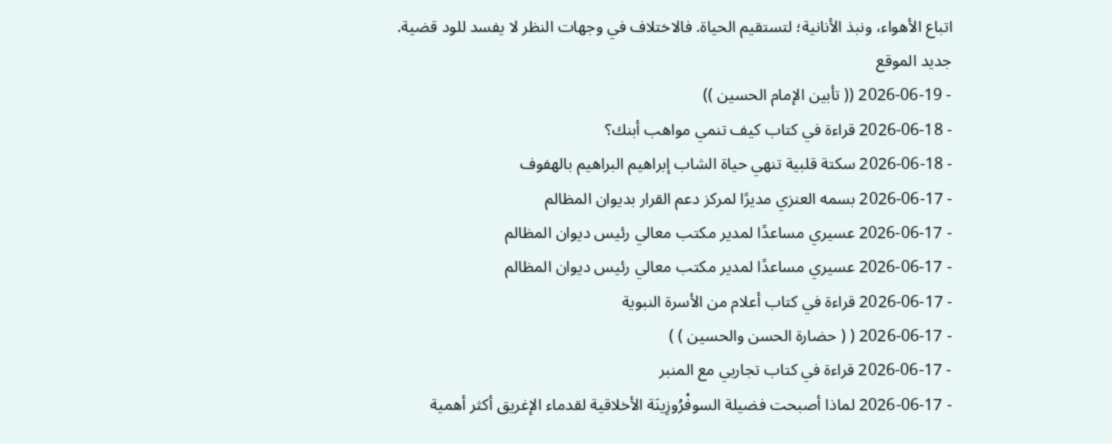اتباع الأهواء، ونبذ الأنانية؛ لتستقيم الحياة. فالاختلاف في وجهات النظر لا يفسد للود قضية.
جديد الموقع
- 2026-06-19 (( تأبين الإمام الحسين ))
- 2026-06-18 قراءة في كتاب كيف تنمي مواهب أبنك؟
- 2026-06-18 سكتة قلبية تنهي حياة الشاب إبراهيم البراهيم بالهفوف
- 2026-06-17 بسمه العنزي مديرًا لمركز دعم القرار بديوان المظالم
- 2026-06-17 عسيري مساعدًا لمدير مكتب معالي رئيس ديوان المظالم
- 2026-06-17 عسيري مساعدًا لمدير مكتب معالي رئيس ديوان المظالم
- 2026-06-17 قراءة في كتاب أعلام من الأسرة النبوية
- 2026-06-17 ( ( حضارة الحسن والحسين ) )
- 2026-06-17 قراءة في كتاب تجاربي مع المنبر
- 2026-06-17 لماذا أصبحت فضيلة السوفْرُوزِينَة الأخلاقية لقدماء الإغريق أكثر أهمية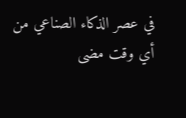في عصر الذكاء الصناعي من أي وقت مضى